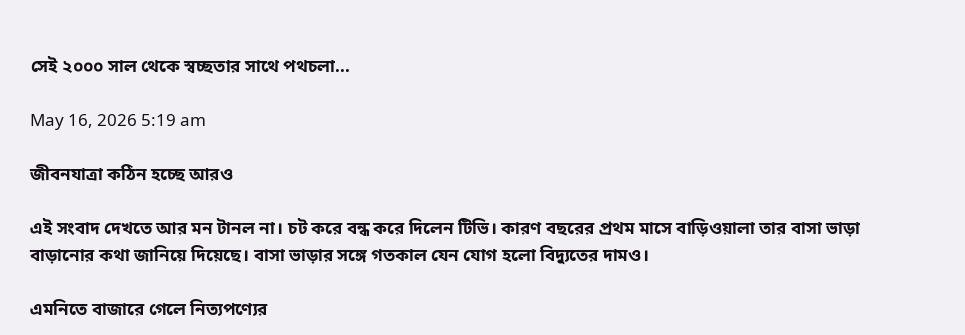সেই ২০০০ সাল থেকে স্বচ্ছতার সাথে পথচলা...

May 16, 2026 5:19 am

জীবনযাত্রা কঠিন হচ্ছে আরও

এই সংবাদ দেখতে আর মন টানল না। চট করে বন্ধ করে দিলেন টিভি। কারণ বছরের প্রথম মাসে বাড়িওয়ালা তার বাসা ভাড়া বাড়ানোর কথা জানিয়ে দিয়েছে। বাসা ভাড়ার সঙ্গে গতকাল যেন যোগ হলো বিদ্যুতের দামও।

এমনিতে বাজারে গেলে নিত্যপণ্যের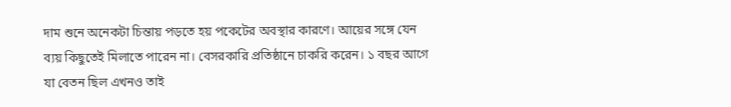দাম শুনে অনেকটা চিন্তায় পড়তে হয় পকেটের অবস্থার কারণে। আয়ের সঙ্গে যেন ব্যয় কিছুতেই মিলাতে পারেন না। বেসরকারি প্রতিষ্ঠানে চাকরি করেন। ১ বছর আগে যা বেতন ছিল এখনও তাই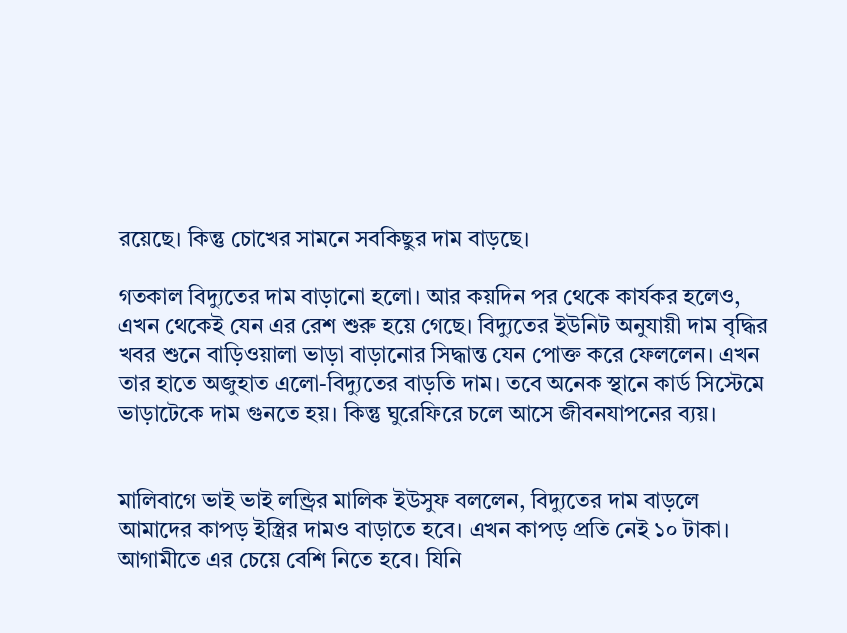রয়েছে। কিন্তু চোখের সামনে সবকিছুর দাম বাড়ছে।

গতকাল বিদ্যুতের দাম বাড়ানো হলো। আর কয়দিন পর থেকে কার্যকর হলেও, এখন থেকেই যেন এর রেশ শুরু হয়ে গেছে। বিদ্যুতের ইউনিট অনুযায়ী দাম বৃদ্ধির খবর শুনে বাড়িওয়ালা ভাড়া বাড়ানোর সিদ্ধান্ত যেন পোক্ত করে ফেললেন। এখন তার হাতে অজুহাত এলো-বিদ্যুতের বাড়তি দাম। তবে অনেক স্থানে কার্ড সিস্টেমে ভাড়াটেকে দাম গুনতে হয়। কিন্তু ঘুরেফিরে চলে আসে জীবনযাপনের ব্যয়।


মালিবাগে ভাই ভাই লন্ড্রির মালিক ইউসুফ বললেন, বিদ্যুতের দাম বাড়লে আমাদের কাপড় ইস্ত্রির দামও বাড়াতে হবে। এখন কাপড় প্রতি নেই ১০ টাকা। আগামীতে এর চেয়ে বেশি নিতে হবে। যিনি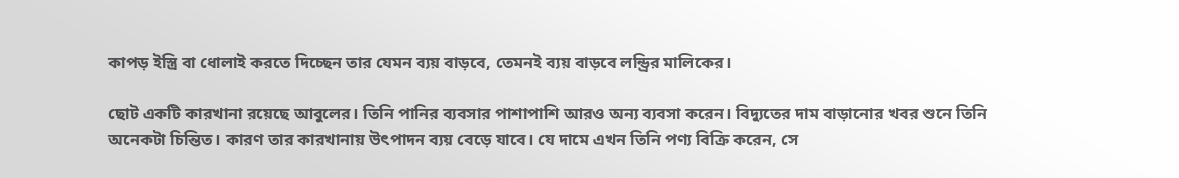কাপড় ইস্ত্রি বা ধোলাই করতে দিচ্ছেন তার যেমন ব্যয় বাড়বে, তেমনই ব্যয় বাড়বে লন্ড্রির মালিকের।

ছোট একটি কারখানা রয়েছে আবুলের। তিনি পানির ব্যবসার পাশাপাশি আরও অন্য ব্যবসা করেন। বিদ্যুতের দাম বাড়ানোর খবর শুনে তিনি অনেকটা চিন্তিত। কারণ তার কারখানায় উৎপাদন ব্যয় বেড়ে যাবে। যে দামে এখন তিনি পণ্য বিক্রি করেন, সে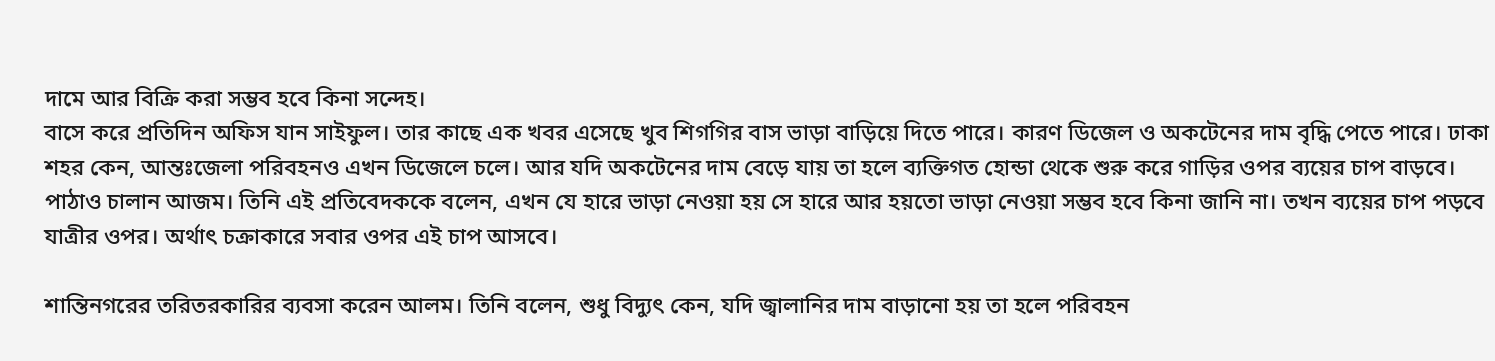দামে আর বিক্রি করা সম্ভব হবে কিনা সন্দেহ।
বাসে করে প্রতিদিন অফিস যান সাইফুল। তার কাছে এক খবর এসেছে খুব শিগগির বাস ভাড়া বাড়িয়ে দিতে পারে। কারণ ডিজেল ও অকটেনের দাম বৃদ্ধি পেতে পারে। ঢাকা শহর কেন, আন্তঃজেলা পরিবহনও এখন ডিজেলে চলে। আর যদি অকটেনের দাম বেড়ে যায় তা হলে ব্যক্তিগত হোন্ডা থেকে শুরু করে গাড়ির ওপর ব্যয়ের চাপ বাড়বে। পাঠাও চালান আজম। তিনি এই প্রতিবেদককে বলেন, এখন যে হারে ভাড়া নেওয়া হয় সে হারে আর হয়তো ভাড়া নেওয়া সম্ভব হবে কিনা জানি না। তখন ব্যয়ের চাপ পড়বে যাত্রীর ওপর। অর্থাৎ চক্রাকারে সবার ওপর এই চাপ আসবে।

শান্তিনগরের তরিতরকারির ব্যবসা করেন আলম। তিনি বলেন, শুধু বিদ্যুৎ কেন, যদি জ্বালানির দাম বাড়ানো হয় তা হলে পরিবহন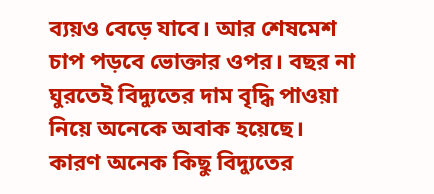ব্যয়ও বেড়ে যাবে। আর শেষমেশ চাপ পড়বে ভোক্তার ওপর। বছর না ঘুরতেই বিদ্যুতের দাম বৃদ্ধি পাওয়া নিয়ে অনেকে অবাক হয়েছে। কারণ অনেক কিছু বিদ্যুতের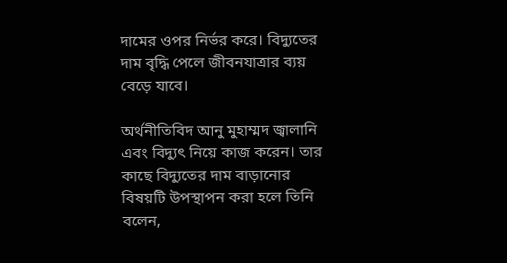দামের ওপর নির্ভর করে। বিদ্যুতের দাম বৃদ্ধি পেলে জীবনযাত্রার ব্যয় বেড়ে যাবে।

অর্থনীতিবিদ আনু মুহাম্মদ জ্বালানি এবং বিদ্যুৎ নিয়ে কাজ করেন। তার কাছে বিদ্যুতের দাম বাড়ানোর বিষয়টি উপস্থাপন করা হলে তিনি বলেন,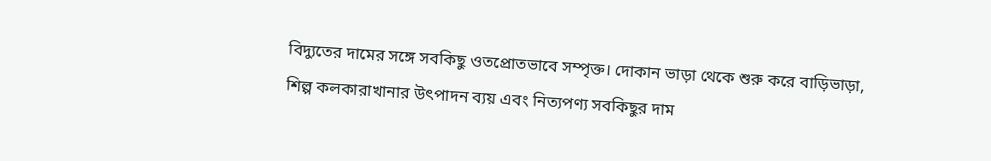বিদ্যুতের দামের সঙ্গে সবকিছু ওতপ্রোতভাবে সম্পৃক্ত। দোকান ভাড়া থেকে শুরু করে বাড়িভাড়া, শিল্প কলকারাখানার উৎপাদন ব্যয় এবং নিত্যপণ্য সবকিছুর দাম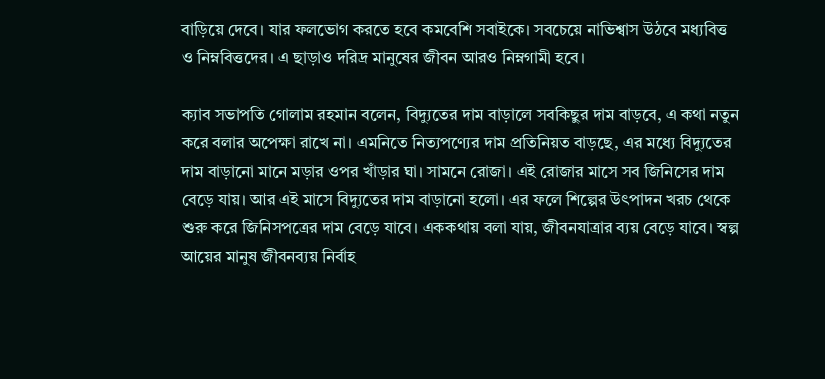বাড়িয়ে দেবে। যার ফলভোগ করতে হবে কমবেশি সবাইকে। সবচেয়ে নাভিশ্বাস উঠবে মধ্যবিত্ত ও নিম্নবিত্তদের। এ ছাড়াও দরিদ্র মানুষের জীবন আরও নিম্নগামী হবে।

ক্যাব সভাপতি গোলাম রহমান বলেন, বিদ্যুতের দাম বাড়ালে সবকিছুর দাম বাড়বে, এ কথা নতুন করে বলার অপেক্ষা রাখে না। এমনিতে নিত্যপণ্যের দাম প্রতিনিয়ত বাড়ছে, এর মধ্যে বিদ্যুতের দাম বাড়ানো মানে মড়ার ওপর খাঁড়ার ঘা। সামনে রোজা। এই রোজার মাসে সব জিনিসের দাম বেড়ে যায়। আর এই মাসে বিদ্যুতের দাম বাড়ানো হলো। এর ফলে শিল্পের উৎপাদন খরচ থেকে শুরু করে জিনিসপত্রের দাম বেড়ে যাবে। এককথায় বলা যায়, জীবনযাত্রার ব্যয় বেড়ে যাবে। স্বল্প আয়ের মানুষ জীবনব্যয় নির্বাহ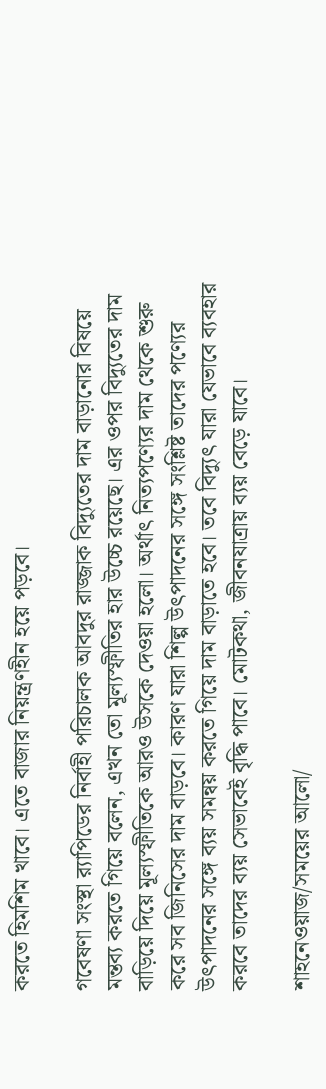করতে হিমশিম খাবে। এতে বাজার নিয়ন্ত্রণহীন হয়ে পড়বে।

গবেষণা সংস্থা র‌্যাপিডের নির্বাহী পরিচালক আবদুর রাজ্জাক বিদ্যুতের দাম বাড়ানোর বিষয়ে মন্তব্য করতে গিয়ে বলেন, এখন তো মূল্যস্ফীতির হার উচ্চে রয়েছে। এর ওপর বিদ্যুতের দাম বাড়িয়ে দিয়ে মূল্যস্ফীতিকে আরও উসকে দেওয়া হলো। অর্থাৎ নিত্যপণ্যের দাম থেকে শুরু করে সব জিনিসের দাম বাড়বে। কারণ যারা শিল্প উৎপাদনের সঙ্গে সংশ্লিষ্ট তাদের পণ্যের উৎপাদনের সঙ্গে ব্যয় সমন্বয় করতে গিয়ে দাম বাড়াতে হবে। তবে বিদ্যুৎ যারা যেভাবে ব্যবহার করবে তাদের ব্যয় সেভাবেই বৃদ্ধি পাবে। মোটকথা, জীবনযাত্রায় ব্যয় বেড়ে যাবে।

শাহনেওয়াজ/সময়ের আলো/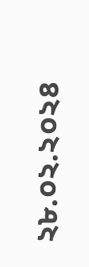২৮.০২.২০২৪